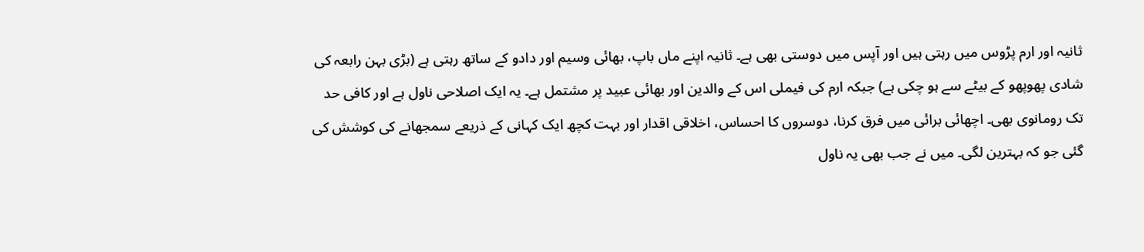ثانیہ اور ارم پڑوس میں رہتی ہیں اور آپس میں دوستی بھی ہے۔ ثانیہ اپنے ماں باپ، بھائی وسیم اور دادو کے ساتھ رہتی ہے (بڑی بہن رابعہ کی شادی پھوپھو کے بیٹے سے ہو چکی ہے) جبکہ ارم کی فیملی اس کے والدین اور بھائی عبید پر مشتمل ہے۔ یہ ایک اصلاحی ناول ہے اور کافی حد تک رومانوی بھی۔ اچھائی برائی میں فرق کرنا، دوسروں کا احساس، اخلاقی اقدار اور بہت کچھ ایک کہانی کے ذریعے سمجھانے کی کوشش کی گئی جو کہ بہترین لگی۔ میں نے جب بھی یہ ناول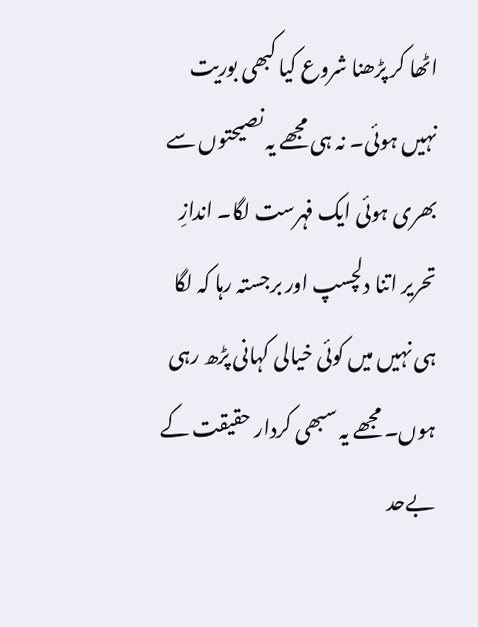اٹھا کر پڑھنا شروع کیا کبھی بوریت نہیں ہوئی۔ نہ ہی مجھے یہ نصیحتوں سے بھری ہوئی ایک فہرست لگا۔ اندازِ تحریر اتنا دلچسپ اور برجستہ رہا کہ لگا ہی نہیں میں کوئی خیالی کہانی پڑھ رہی ہوں۔ مجھے یہ سبھی کردار حقیقت کے بےحد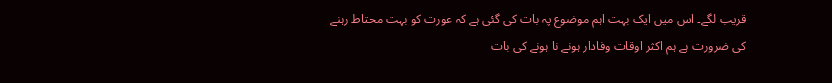قریب لگے۔ اس میں ایک بہت اہم موضوع پہ بات کی گئی ہے کہ عورت کو بہت محتاط رہنے کی ضرورت ہے ہم اکثر اوقات وفادار ہونے نا ہونے کی بات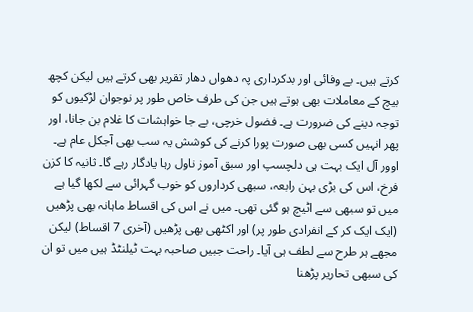کرتے ہیں۔ بے وفائی اور بدکرداری پہ دھواں دھار تقریر بھی کرتے ہیں لیکن کچھ بیچ کے معاملات بھی ہوتے ہیں جن کی طرف خاص طور پر نوجوان لڑکیوں کو توجہ دینے کی ضرورت ہے۔ فضول خرچی، بے جا خواہشات کا غلام بن جانا، اور پھر انہیں کسی بھی صورت پورا کرنے کی کوشش یہ سب بھی آجکل عام ہے۔ اوور آل ایک بہت ہی دلچسپ اور سبق آموز ناول رہا یادگار رہے گا۔ ثانیہ کا کزن فرخ، اس کی بڑی بہن رابعہ، سبھی کرداروں کو خوب گہرائی سے لکھا گیا ہے میں تو سبھی سے اٹیچ ہو گئی تھی۔ میں نے اس کی اقساط ماہانہ بھی پڑھیں (ایک ایک کر کے انفرادی طور پر) اور اکٹھی بھی پڑھیں (آخری 7 اقساط) لیکن مجھے ہر طرح سے لطف ہی آیا۔ راحت جبیں صاحبہ بہت ٹیلنٹڈ ہیں میں تو ان کی سبھی تحاریر پڑھنا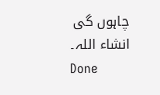چاہوں گی انشاء اللہ۔
Done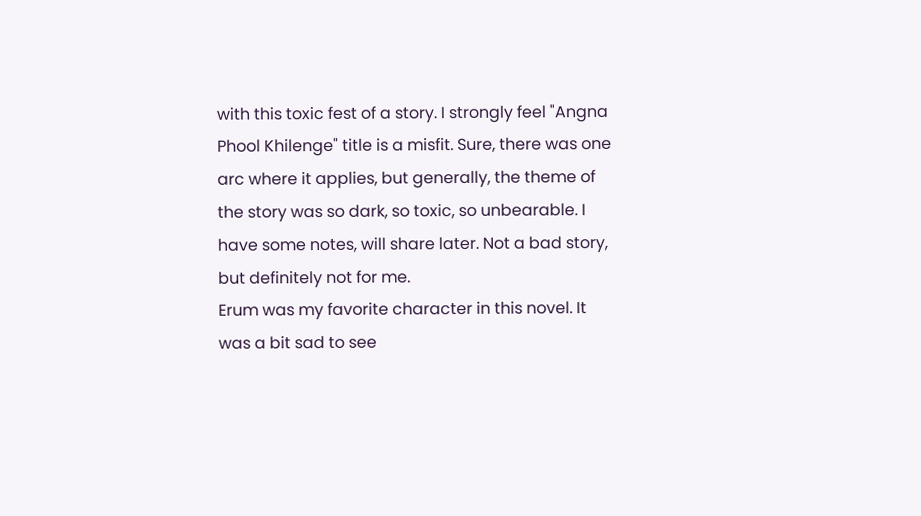with this toxic fest of a story. I strongly feel "Angna Phool Khilenge" title is a misfit. Sure, there was one arc where it applies, but generally, the theme of the story was so dark, so toxic, so unbearable. I have some notes, will share later. Not a bad story, but definitely not for me.
Erum was my favorite character in this novel. It was a bit sad to see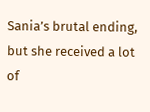Sania’s brutal ending, but she received a lot of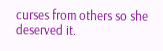curses from others so she deserved it.